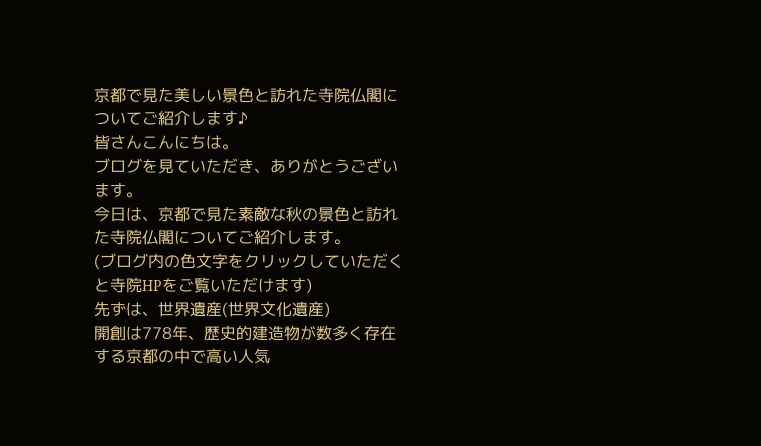京都で見た美しい景色と訪れた寺院仏閣についてご紹介します♪
皆さんこんにちは。
ブログを見ていただき、ありがとうございます。
今日は、京都で見た素敵な秋の景色と訪れた寺院仏閣についてご紹介します。
(ブログ内の色文字をクリックしていただくと寺院HPをご覧いただけます)
先ずは、世界遺産(世界文化遺産)
開創は778年、歴史的建造物が数多く存在する京都の中で高い人気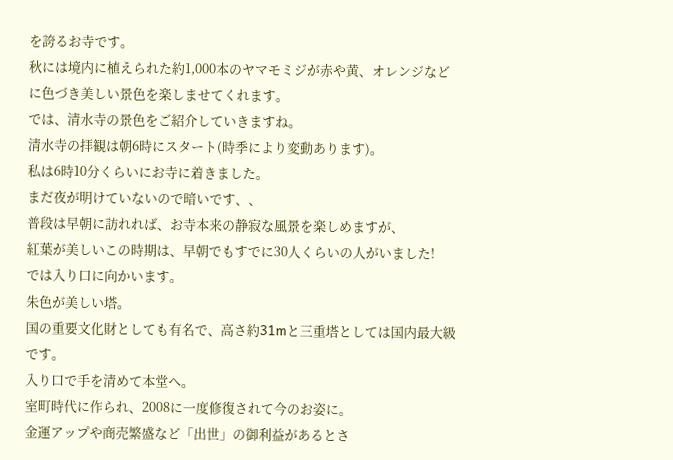を誇るお寺です。
秋には境内に植えられた約1,000本のヤマモミジが赤や黄、オレンジなどに色づき美しい景色を楽しませてくれます。
では、清水寺の景色をご紹介していきますね。
清水寺の拝観は朝6時にスタート(時季により変動あります)。
私は6時10分くらいにお寺に着きました。
まだ夜が明けていないので暗いです、、
普段は早朝に訪れれば、お寺本来の静寂な風景を楽しめますが、
紅葉が美しいこの時期は、早朝でもすでに30人くらいの人がいました!
では入り口に向かいます。
朱色が美しい塔。
国の重要文化財としても有名で、高さ約31mと三重塔としては国内最大級です。
入り口で手を清めて本堂へ。
室町時代に作られ、2008に一度修復されて今のお姿に。
金運アップや商売繁盛など「出世」の御利益があるとさ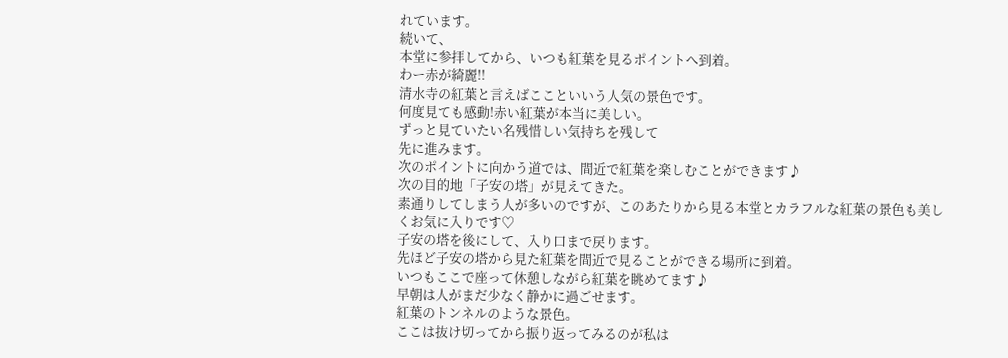れています。
続いて、
本堂に参拝してから、いつも紅葉を見るポイントへ到着。
わー赤が綺麗!!
清水寺の紅葉と言えばここといいう人気の景色です。
何度見ても感動!赤い紅葉が本当に美しい。
ずっと見ていたい名残惜しい気持ちを残して
先に進みます。
次のポイントに向かう道では、間近で紅葉を楽しむことができます♪
次の目的地「子安の塔」が見えてきた。
素通りしてしまう人が多いのですが、このあたりから見る本堂とカラフルな紅葉の景色も美しくお気に入りです♡
子安の塔を後にして、入り口まで戻ります。
先ほど子安の塔から見た紅葉を間近で見ることができる場所に到着。
いつもここで座って休憩しながら紅葉を眺めてます♪
早朝は人がまだ少なく静かに過ごせます。
紅葉のトンネルのような景色。
ここは抜け切ってから振り返ってみるのが私は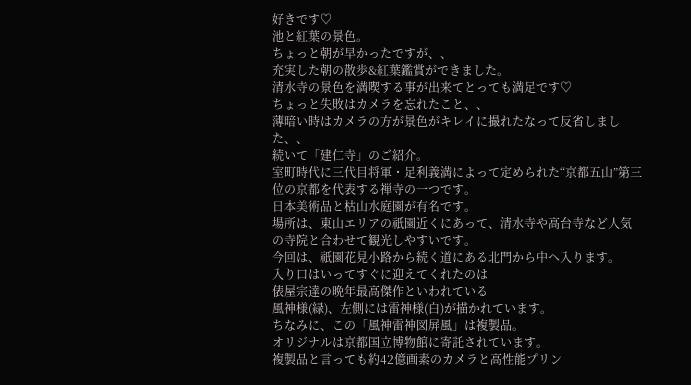好きです♡
池と紅葉の景色。
ちょっと朝が早かったですが、、
充実した朝の散歩&紅葉鑑賞ができました。
清水寺の景色を満喫する事が出来てとっても満足です♡
ちょっと失敗はカメラを忘れたこと、、
薄暗い時はカメラの方が景色がキレイに撮れたなって反省しました、、
続いて「建仁寺」のご紹介。
室町時代に三代目将軍・足利義満によって定められた“京都五山”第三位の京都を代表する禅寺の一つです。
日本美術品と枯山水庭園が有名です。
場所は、東山エリアの祇園近くにあって、清水寺や高台寺など人気の寺院と合わせて観光しやすいです。
今回は、祇園花見小路から続く道にある北門から中へ入ります。
入り口はいってすぐに迎えてくれたのは
俵屋宗達の晩年最高傑作といわれている
風神様(緑)、左側には雷神様(白)が描かれています。
ちなみに、この「風神雷神図屏風」は複製品。
オリジナルは京都国立博物館に寄託されています。
複製品と言っても約42億画素のカメラと高性能プリン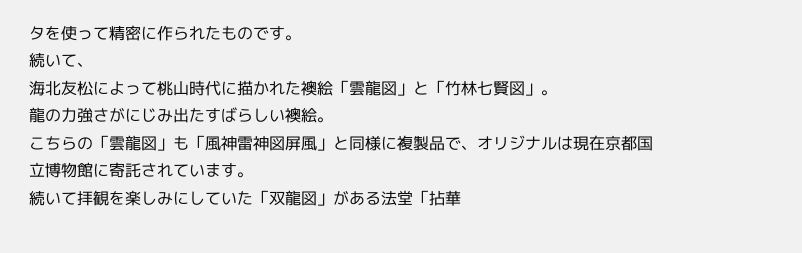タを使って精密に作られたものです。
続いて、
海北友松によって桃山時代に描かれた襖絵「雲龍図」と「竹林七賢図」。
龍の力強さがにじみ出たすばらしい襖絵。
こちらの「雲龍図」も「風神雷神図屏風」と同様に複製品で、オリジナルは現在京都国立博物館に寄託されています。
続いて拝観を楽しみにしていた「双龍図」がある法堂「拈華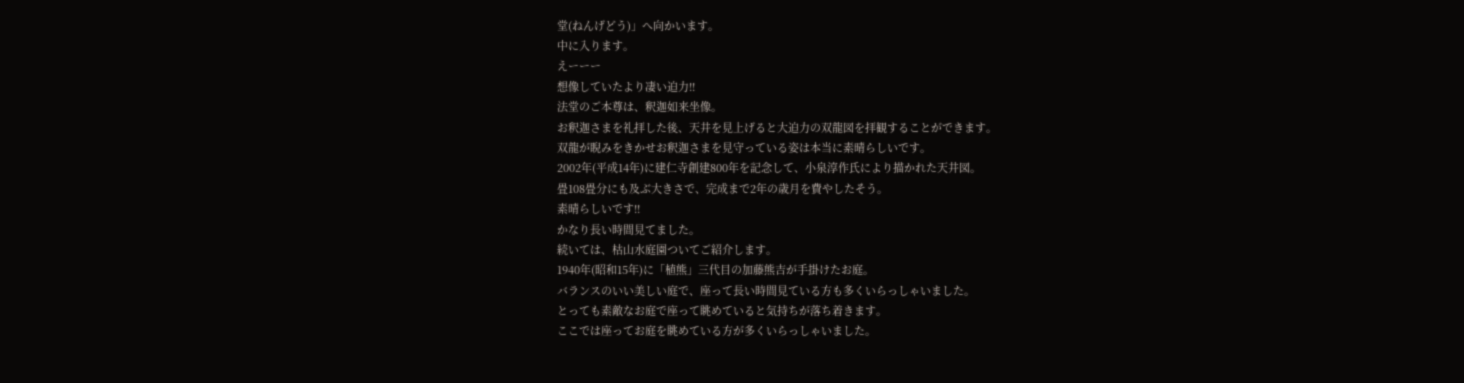堂(ねんげどう)」へ向かいます。
中に入ります。
えーーー
想像していたより凄い迫力!!
法堂のご本尊は、釈迦如来坐像。
お釈迦さまを礼拝した後、天井を見上げると大迫力の双龍図を拝観することができます。
双龍が睨みをきかせお釈迦さまを見守っている姿は本当に素晴らしいです。
2002年(平成14年)に建仁寺創建800年を記念して、小泉淳作氏により描かれた天井図。
畳108畳分にも及ぶ大きさで、完成まで2年の歳月を費やしたそう。
素晴らしいです!!
かなり長い時間見てました。
続いては、枯山水庭園ついてご紹介します。
1940年(昭和15年)に「植熊」三代目の加藤熊吉が手掛けたお庭。
バランスのいい美しい庭で、座って長い時間見ている方も多くいらっしゃいました。
とっても素敵なお庭で座って眺めていると気持ちが落ち着きます。
ここでは座ってお庭を眺めている方が多くいらっしゃいました。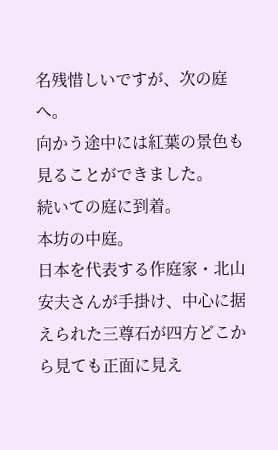名残惜しいですが、次の庭へ。
向かう途中には紅葉の景色も見ることができました。
続いての庭に到着。
本坊の中庭。
日本を代表する作庭家・北山安夫さんが手掛け、中心に据えられた三尊石が四方どこから見ても正面に見え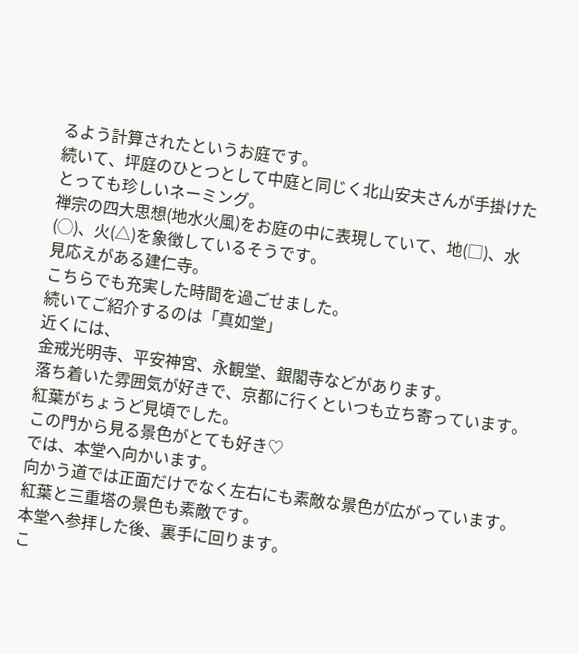るよう計算されたというお庭です。
続いて、坪庭のひとつとして中庭と同じく北山安夫さんが手掛けた
とっても珍しいネーミング。
禅宗の四大思想(地水火風)をお庭の中に表現していて、地(□)、水(◯)、火(△)を象徴しているそうです。
見応えがある建仁寺。
こちらでも充実した時間を過ごせました。
続いてご紹介するのは「真如堂」
近くには、
金戒光明寺、平安神宮、永観堂、銀閣寺などがあります。
落ち着いた雰囲気が好きで、京都に行くといつも立ち寄っています。
紅葉がちょうど見頃でした。
この門から見る景色がとても好き♡
では、本堂へ向かいます。
向かう道では正面だけでなく左右にも素敵な景色が広がっています。
紅葉と三重塔の景色も素敵です。
本堂へ参拝した後、裏手に回ります。
こ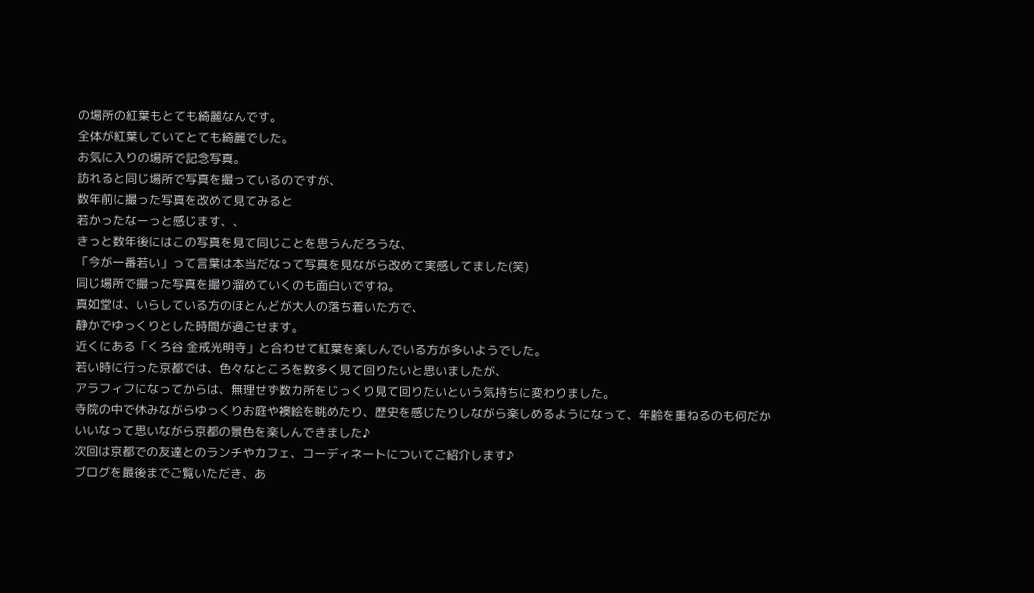の場所の紅葉もとても綺麗なんです。
全体が紅葉していてとても綺麗でした。
お気に入りの場所で記念写真。
訪れると同じ場所で写真を撮っているのですが、
数年前に撮った写真を改めて見てみると
若かったなーっと感じます、、
きっと数年後にはこの写真を見て同じことを思うんだろうな、
「今が一番若い」って言葉は本当だなって写真を見ながら改めて実感してました(笑)
同じ場所で撮った写真を撮り溜めていくのも面白いですね。
真如堂は、いらしている方のほとんどが大人の落ち着いた方で、
静かでゆっくりとした時間が過ごせます。
近くにある「くろ谷 金戒光明寺」と合わせて紅葉を楽しんでいる方が多いようでした。
若い時に行った京都では、色々なところを数多く見て回りたいと思いましたが、
アラフィフになってからは、無理せず数カ所をじっくり見て回りたいという気持ちに変わりました。
寺院の中で休みながらゆっくりお庭や襖絵を眺めたり、歴史を感じたりしながら楽しめるようになって、年齢を重ねるのも何だかいいなって思いながら京都の景色を楽しんできました♪
次回は京都での友達とのランチやカフェ、コーディネートについてご紹介します♪
ブログを最後までご覧いただき、あ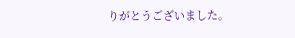りがとうございました。